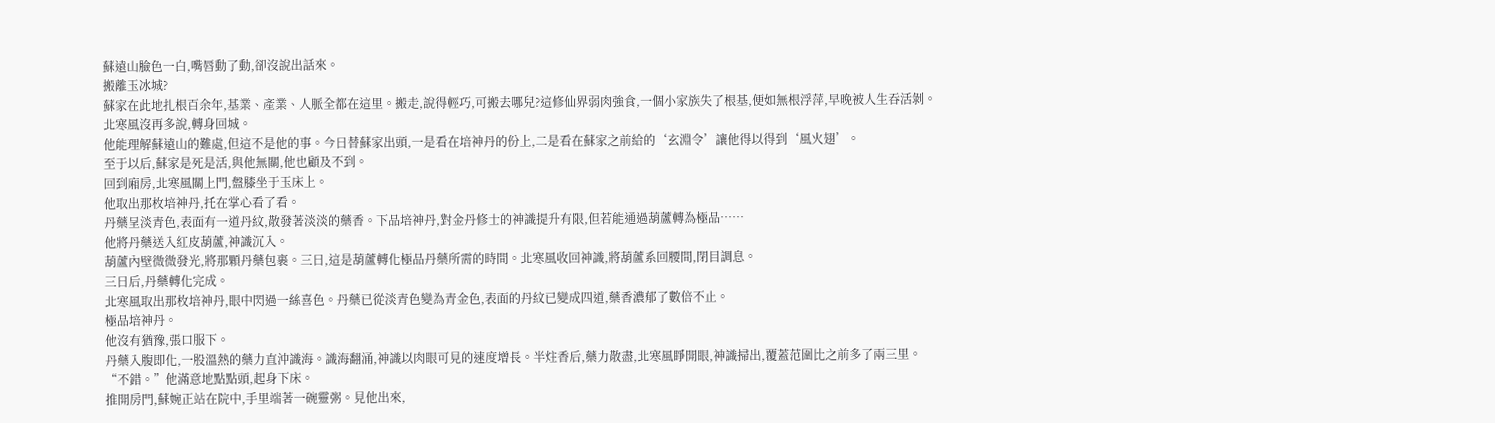蘇遠山臉色一白,嘴唇動了動,卻沒說出話來。
搬離玉冰城?
蘇家在此地扎根百余年,基業、產業、人脈全都在這里。搬走,說得輕巧,可搬去哪兒?這修仙界弱肉強食,一個小家族失了根基,便如無根浮萍,早晚被人生吞活剝。
北寒風沒再多說,轉身回城。
他能理解蘇遠山的難處,但這不是他的事。今日替蘇家出頭,一是看在培神丹的份上,二是看在蘇家之前給的‘玄淵令’讓他得以得到‘風火翅’。
至于以后,蘇家是死是活,與他無關,他也顧及不到。
回到廂房,北寒風關上門,盤膝坐于玉床上。
他取出那枚培神丹,托在掌心看了看。
丹藥呈淡青色,表面有一道丹紋,散發著淡淡的藥香。下品培神丹,對金丹修士的神識提升有限,但若能通過葫蘆轉為極品……
他將丹藥送入紅皮葫蘆,神識沉入。
葫蘆內壁微微發光,將那顆丹藥包裹。三日,這是葫蘆轉化極品丹藥所需的時間。北寒風收回神識,將葫蘆系回腰間,閉目調息。
三日后,丹藥轉化完成。
北寒風取出那枚培神丹,眼中閃過一絲喜色。丹藥已從淡青色變為青金色,表面的丹紋已變成四道,藥香濃郁了數倍不止。
極品培神丹。
他沒有猶豫,張口服下。
丹藥入腹即化,一股溫熱的藥力直沖識海。識海翻涌,神識以肉眼可見的速度增長。半炷香后,藥力散盡,北寒風睜開眼,神識掃出,覆蓋范圍比之前多了兩三里。
“不錯。”他滿意地點點頭,起身下床。
推開房門,蘇婉正站在院中,手里端著一碗靈粥。見他出來,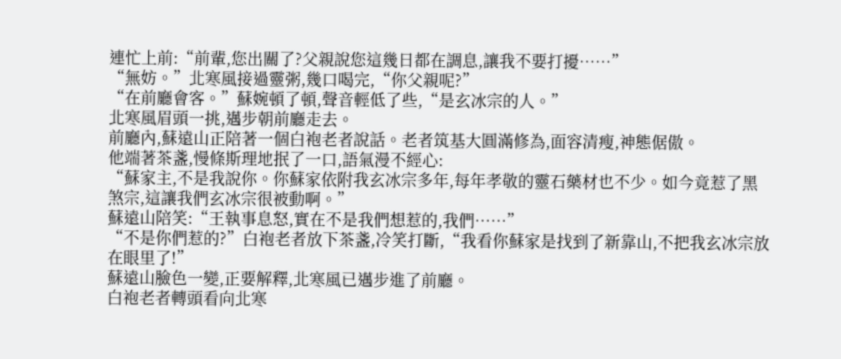連忙上前:“前輩,您出關了?父親說您這幾日都在調息,讓我不要打擾……”
“無妨。”北寒風接過靈粥,幾口喝完,“你父親呢?”
“在前廳會客。”蘇婉頓了頓,聲音輕低了些,“是玄冰宗的人。”
北寒風眉頭一挑,邁步朝前廳走去。
前廳內,蘇遠山正陪著一個白袍老者說話。老者筑基大圓滿修為,面容清瘦,神態倨傲。
他端著茶盞,慢條斯理地抿了一口,語氣漫不經心:
“蘇家主,不是我說你。你蘇家依附我玄冰宗多年,每年孝敬的靈石藥材也不少。如今竟惹了黑煞宗,這讓我們玄冰宗很被動啊。”
蘇遠山陪笑:“王執事息怒,實在不是我們想惹的,我們……”
“不是你們惹的?”白袍老者放下茶盞,冷笑打斷,“我看你蘇家是找到了新靠山,不把我玄冰宗放在眼里了!”
蘇遠山臉色一變,正要解釋,北寒風已邁步進了前廳。
白袍老者轉頭看向北寒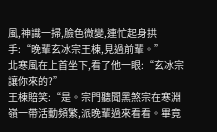風,神識一掃,臉色微變,連忙起身拱手:“晚輩玄冰宗王棟,見過前輩。”
北寒風在上首坐下,看了他一眼:“玄冰宗讓你來的?”
王棟賠笑:“是。宗門聽聞黑煞宗在寒淵嶺一帶活動頻繁,派晚輩過來看看。畢竟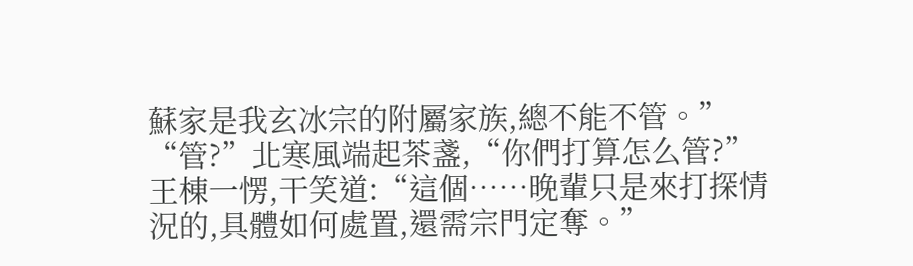蘇家是我玄冰宗的附屬家族,總不能不管。”
“管?”北寒風端起茶盞,“你們打算怎么管?”
王棟一愣,干笑道:“這個……晚輩只是來打探情況的,具體如何處置,還需宗門定奪。”